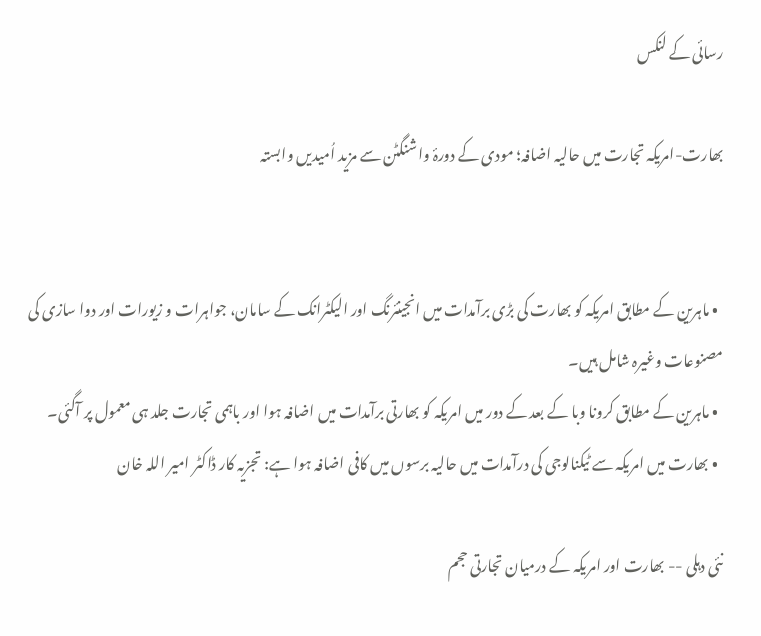رسائی کے لنکس

بھارت-امریکہ تجارت میں حالیہ اضافہ؛ مودی کے دورۂ واشنگٹن سے مزید اُمیدیں وابستہ


  • ماہرین کے مطابق امریکہ کو بھارت کی بڑی برآمدات میں انجینئرنگ اور الیکٹرانک کے سامان، جواہرات و زیورات اور دوا سازی کی مصنوعات وغیرہ شامل ہیں۔
  • ماہرین کے مطابق کرونا وبا کے بعد کے دور میں امریکہ کو بھارتی برآمدات میں اضافہ ہوا اور باہمی تجارت جلد ہی معمول پر آگئی۔
  • بھارت میں امریکہ سے ٹیکنالوجی کی درآمدات میں حالیہ برسوں میں کافی اضافہ ہوا ہے: تجزیہ کار ڈاکٹر امیر اللہ خان

نئی دہلی -- بھارت اور امریکہ کے درمیان تجارتی حجم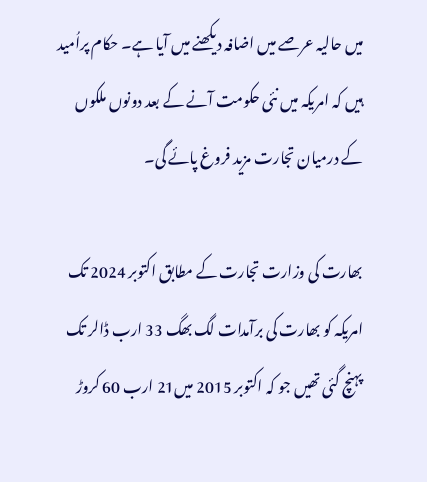میں حالیہ عرصے میں اضافہ دیکھنے میں آیا ہے۔ حکام پراُمید ہیں کہ امریکہ میں نئی حکومت آنے کے بعد دونوں ملکوں کے درمیان تجارت مزید فروغ پائے گی۔

بھارت کی وزارت تجارت کے مطابق اکتوبر 2024 تک امریکہ کو بھارت کی برآمدات لگ بھگ 33 ارب ڈالر تک پہنچ گئی تھیں جو کہ اکتوبر 2015 میں21 ارب 60 کروڑ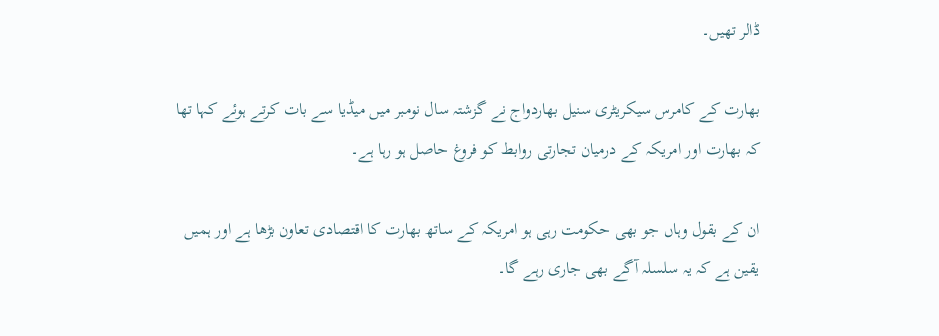ڈالر تھیں۔

بھارت کے کامرس سیکریٹری سنیل بھاردواج نے گزشتہ سال نومبر میں میڈیا سے بات کرتے ہوئے کہا تھا کہ بھارت اور امریکہ کے درمیان تجارتی روابط کو فروغ حاصل ہو رہا ہے۔

ان کے بقول وہاں جو بھی حکومت رہی ہو امریکہ کے ساتھ بھارت کا اقتصادی تعاون بڑھا ہے اور ہمیں یقین ہے کہ یہ سلسلہ آگے بھی جاری رہے گا۔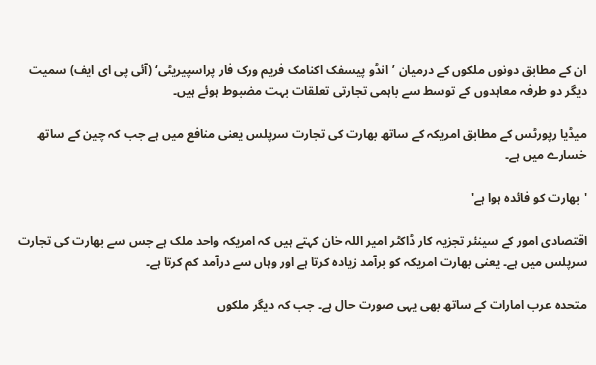ان کے مطابق دونوں ملکوں کے درمیان ’انڈو پیسفک اکنامک فریم ورک فار پراسپیریٹی‘ (آئی پی ای ایف) سمیت دیگر دو طرفہ معاہدوں کے توسط سے باہمی تجارتی تعلقات بہت مضبوط ہوئے ہیں۔

میڈیا رپورٹس کے مطابق امریکہ کے ساتھ بھارت کی تجارت سرپلس یعنی منافع میں ہے جب کہ چین کے ساتھ خسارے میں ہے۔

'بھارت کو فائدہ ہوا ہے'

اقتصادی امور کے سینئر تجزیہ کار ڈاکٹر امیر اللہ خان کہتے ہیں کہ امریکہ واحد ملک ہے جس سے بھارت کی تجارت سرپلس میں ہے۔ یعنی بھارت امریکہ کو برآمد زیادہ کرتا ہے اور وہاں سے درآمد کم کرتا ہے۔

متحدہ عرب امارات کے ساتھ بھی یہی صورت حال ہے۔ جب کہ دیگر ملکوں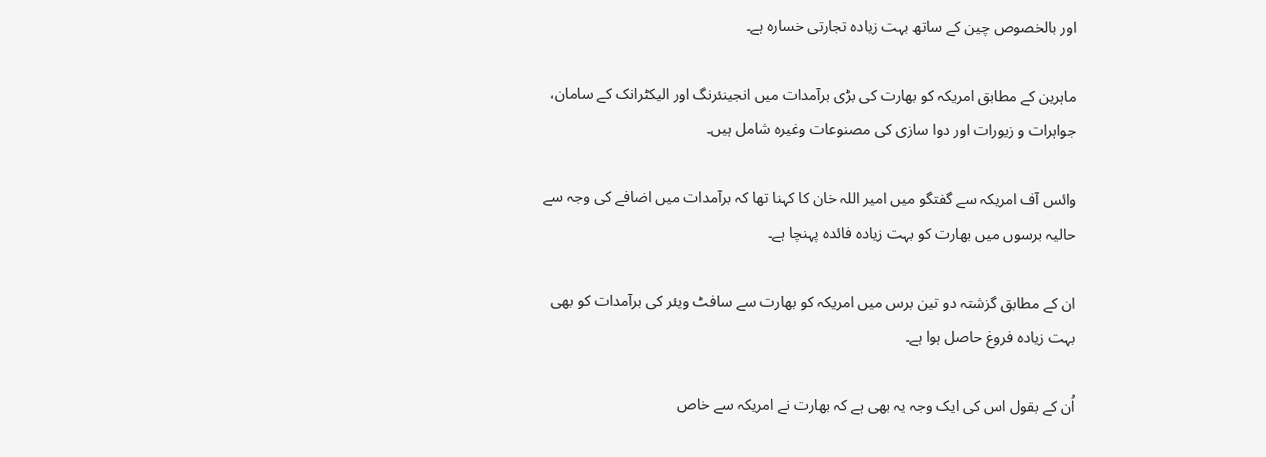اور بالخصوص چین کے ساتھ بہت زیادہ تجارتی خسارہ ہے۔

ماہرین کے مطابق امریکہ کو بھارت کی بڑی برآمدات میں انجینئرنگ اور الیکٹرانک کے سامان، جواہرات و زیورات اور دوا سازی کی مصنوعات وغیرہ شامل ہیں۔

وائس آف امریکہ سے گفتگو میں امیر اللہ خان کا کہنا تھا کہ برآمدات میں اضافے کی وجہ سے حالیہ برسوں میں بھارت کو بہت زیادہ فائدہ پہنچا ہے۔

ان کے مطابق گزشتہ دو تین برس میں امریکہ کو بھارت سے سافٹ ویئر کی برآمدات کو بھی بہت زیادہ فروغ حاصل ہوا ہے۔

اُن کے بقول اس کی ایک وجہ یہ بھی ہے کہ بھارت نے امریکہ سے خاص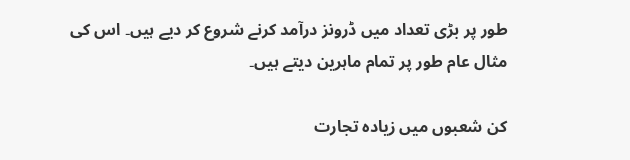طور پر بڑی تعداد میں ڈرونز درآمد کرنے شروع کر دیے ہیں۔ اس کی مثال عام طور پر تمام ماہرین دیتے ہیں۔

کن شعبوں میں زیادہ تجارت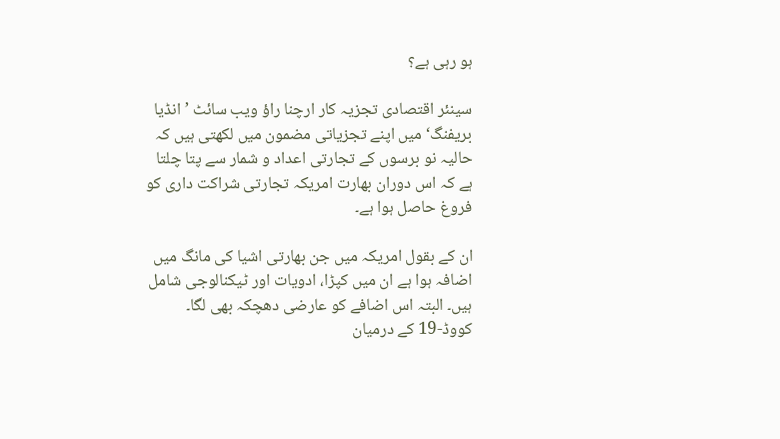ہو رہی ہے؟

سینئر اقتصادی تجزیہ کار ارچنا راؤ ویب سائٹ ’انڈیا بریفنگ‘ میں اپنے تجزیاتی مضمون میں لکھتی ہیں کہ حالیہ نو برسوں کے تجارتی اعداد و شمار سے پتا چلتا ہے کہ اس دوران بھارت امریکہ تجارتی شراکت داری کو فروغ حاصل ہوا ہے۔

ان کے بقول امریکہ میں جن بھارتی اشیا کی مانگ میں اضافہ ہوا ہے ان میں کپڑا، ادویات اور ٹیکنالوجی شامل ہیں۔ البتہ اس اضافے کو عارضی دھچکہ بھی لگا۔ کووڈ-19 کے درمیان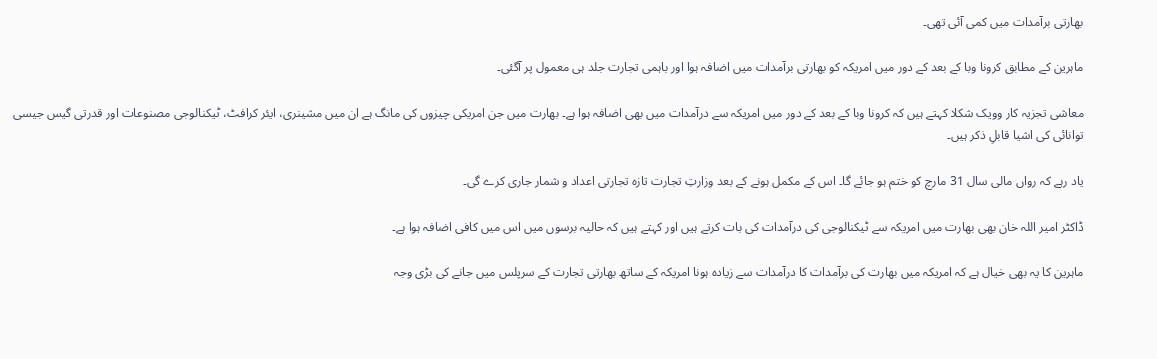بھارتی برآمدات میں کمی آئی تھی۔

ماہرین کے مطابق کرونا وبا کے بعد کے دور میں امریکہ کو بھارتی برآمدات میں اضافہ ہوا اور باہمی تجارت جلد ہی معمول پر آگئی۔

معاشی تجزیہ کار وویک شکلا کہتے ہیں کہ کرونا وبا کے بعد کے دور میں امریکہ سے درآمدات میں بھی اضافہ ہوا ہے۔ بھارت میں جن امریکی چیزوں کی مانگ ہے ان میں مشینری، ایئر کرافٹ، ٹیکنالوجی مصنوعات اور قدرتی گیس جیسی توانائی کی اشیا قابلِ ذکر ہیں۔

یاد رہے کہ رواں مالی سال 31 مارچ کو ختم ہو جائے گا۔ اس کے مکمل ہونے کے بعد وزارتِ تجارت تازہ تجارتی اعداد و شمار جاری کرے گی۔

ڈاکٹر امیر اللہ خان بھی بھارت میں امریکہ سے ٹیکنالوجی کی درآمدات کی بات کرتے ہیں اور کہتے ہیں کہ حالیہ برسوں میں اس میں کافی اضافہ ہوا ہے۔

ماہرین کا یہ بھی خیال ہے کہ امریکہ میں بھارت کی برآمدات کا درآمدات سے زیادہ ہونا امریکہ کے ساتھ بھارتی تجارت کے سرپلس میں جانے کی بڑی وجہ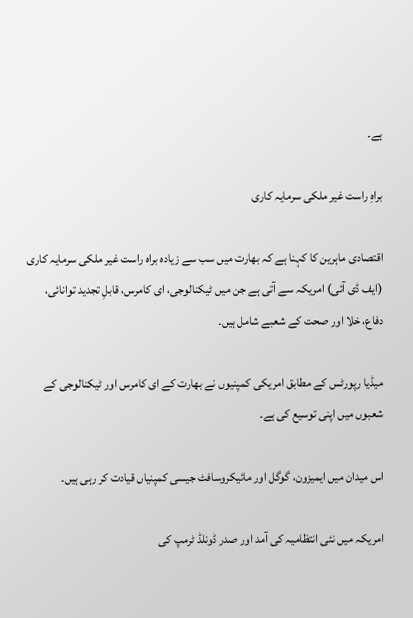ہے۔

براہِ راست غیر ملکی سرمایہ کاری

اقتصادی ماہرین کا کہنا ہے کہ بھارت میں سب سے زیادہ براہ راست غیر ملکی سرمایہ کاری (ایف ڈی آئی) امریکہ سے آتی ہے جن میں ٹیکنالوجی، ای کامرس، قابلِ تجدید توانائی، دفاع، خلا اور صحت کے شعبے شامل ہیں۔

میڈیا رپورٹس کے مطابق امریکی کمپنیوں نے بھارت کے ای کامرس اور ٹیکنالوجی کے شعبوں میں اپنی توسیع کی ہے۔

اس میدان میں ایمیزون، گوگل اور مائیکروسافٹ جیسی کمپنیاں قیادت کر رہی ہیں۔

امریکہ میں نئی انتظامیہ کی آمد اور صدر ڈونلڈ ٹرمپ کی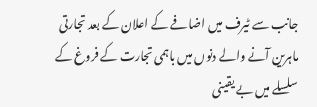جانب سے ٹیرف میں اضافے کے اعلان کے بعد تجارتی ماہرین آنے والے دنوں میں باہمی تجارت کے فروغ کے سلسلے میں بے یقینی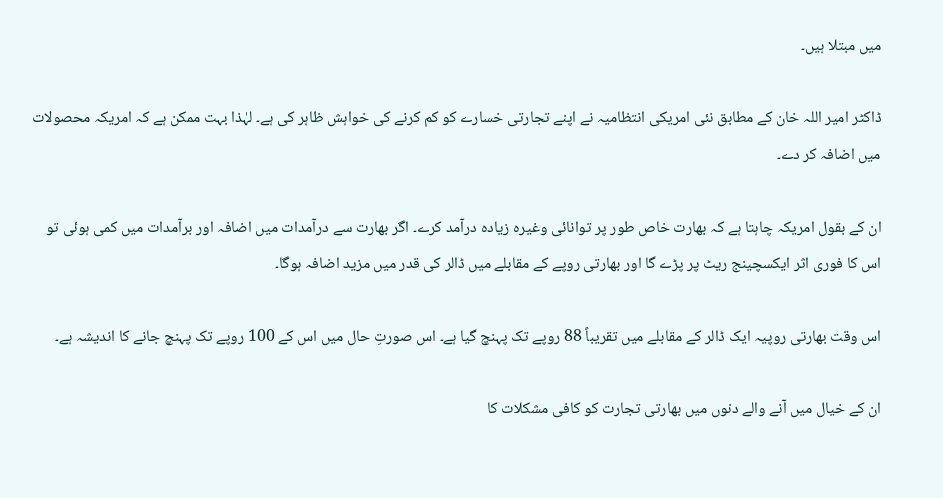میں مبتلا ہیں۔

ڈاکٹر امیر اللہ خان کے مطابق نئی امریکی انتظامیہ نے اپنے تجارتی خسارے کو کم کرنے کی خواہش ظاہر کی ہے۔ لہٰذا بہت ممکن ہے کہ امریکہ محصولات میں اضافہ کر دے۔

ان کے بقول امریکہ چاہتا ہے کہ بھارت خاص طور پر توانائی وغیرہ زیادہ درآمد کرے۔ اگر بھارت سے درآمدات میں اضافہ اور برآمدات میں کمی ہوئی تو اس کا فوری اثر ایکسچینج ریٹ پر پڑے گا اور بھارتی روپے کے مقابلے میں ڈالر کی قدر میں مزید اضافہ ہوگا۔

اس وقت بھارتی روپیہ ایک ڈالر کے مقابلے میں تقریباً 88 روپے تک پہنچ گیا ہے۔ اس صورتِ حال میں اس کے 100 روپے تک پہنچ جانے کا اندیشہ ہے۔

ان کے خیال میں آنے والے دنوں میں بھارتی تجارت کو کافی مشکلات کا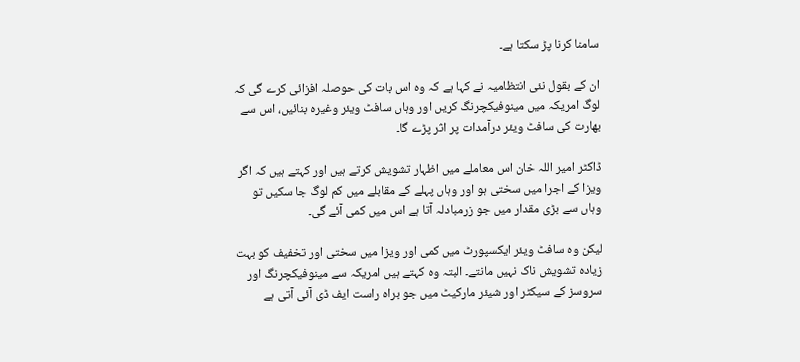سامنا کرنا پڑ سکتا ہے۔

ان کے بقول نئی انتظامیہ نے کہا ہے کہ وہ اس بات کی حوصلہ افزائی کرے گی کہ لوگ امریکہ میں مینوفیکچرنگ کریں اور وہاں سافٹ ویئر وغیرہ بنائیں، اس سے بھارت کی سافٹ ویئر درآمدات پر اثر پڑے گا۔

ڈاکٹر امیر اللہ خان اس معاملے میں اظہار تشویش کرتے ہیں اور کہتے ہیں کہ اگر ویزا کے اجرا میں سختی ہو اور وہاں پہلے کے مقابلے میں کم لوگ جا سکیں تو وہاں سے بڑی مقدار میں جو زرمبادلہ آتا ہے اس میں کمی آئے گی۔

لیکن وہ سافٹ ویئر ایکسپورٹ میں کمی اور ویزا میں سختی اور تخفیف کو بہت زیادہ تشویش ناک نہیں مانتے۔ البتہ وہ کہتے ہیں امریکہ سے مینوفیکچرنگ اور سروسز کے سیکٹر اور شیئر مارکیٹ میں جو براہ راست ایف ڈی آئی آتی ہے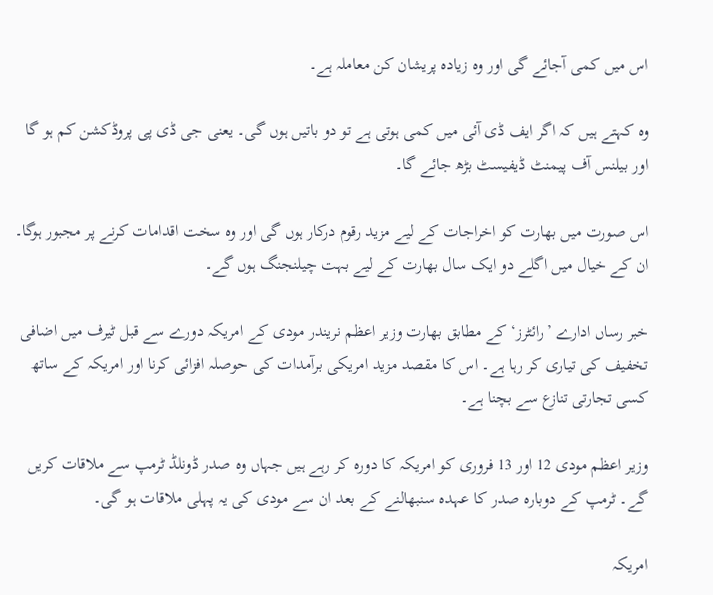اس میں کمی آجائے گی اور وہ زیادہ پریشان کن معاملہ ہے۔

وہ کہتے ہیں کہ اگر ایف ڈی آئی میں کمی ہوتی ہے تو دو باتیں ہوں گی۔ یعنی جی ڈی پی پروڈکشن کم ہو گا اور بیلنس آف پیمنٹ ڈیفیسٹ بڑھ جائے گا۔

اس صورت میں بھارت کو اخراجات کے لیے مزید رقوم درکار ہوں گی اور وہ سخت اقدامات کرنے پر مجبور ہوگا۔ ان کے خیال میں اگلے دو ایک سال بھارت کے لیے بہت چیلنجنگ ہوں گے۔

خبر رساں ادارے ’رائٹرز‘ کے مطابق بھارت وزیر اعظم نریندر مودی کے امریکہ دورے سے قبل ٹیرف میں اضافی تخفیف کی تیاری کر رہا ہے۔ اس کا مقصد مزید امریکی برآمدات کی حوصلہ افزائی کرنا اور امریکہ کے ساتھ کسی تجارتی تنازع سے بچنا ہے۔

وزیر اعظم مودی 12 اور 13 فروری کو امریکہ کا دورہ کر رہے ہیں جہاں وہ صدر ڈونلڈ ٹرمپ سے ملاقات کریں گے۔ ٹرمپ کے دوبارہ صدر کا عہدہ سنبھالنے کے بعد ان سے مودی کی یہ پہلی ملاقات ہو گی۔

امریکہ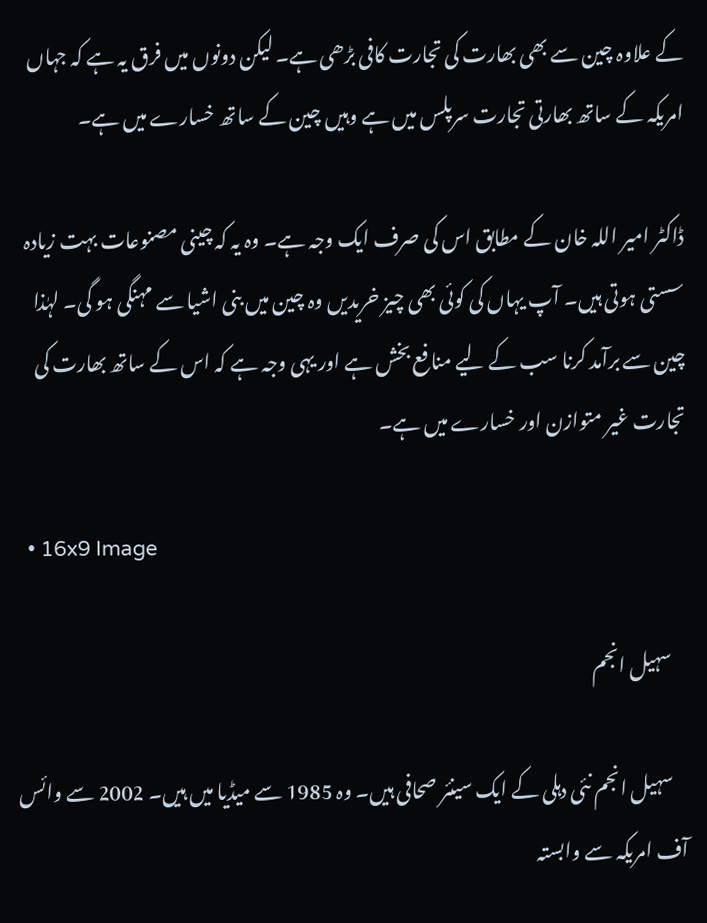کے علاوہ چین سے بھی بھارت کی تجارت کافی بڑھی ہے۔ لیکن دونوں میں فرق یہ ہے کہ جہاں امریکہ کے ساتھ بھارتی تجارت سرپلس میں ہے وہیں چین کے ساتھ خسارے میں ہے۔

ڈاکٹر امیر اللہ خان کے مطابق اس کی صرف ایک وجہ ہے۔ وہ یہ کہ چینی مصنوعات بہت زیادہ سستی ہوتی ہیں۔ آپ یہاں کی کوئی بھی چیز خریدیں وہ چین میں بنی اشیا سے مہنگی ہو گی۔ لہٰذا چین سے برآمد کرنا سب کے لیے منافع بخش ہے اور یہی وجہ ہے کہ اس کے ساتھ بھارت کی تجارت غیر متوازن اور خسارے میں ہے۔

  • 16x9 Image

    سہیل انجم

    سہیل انجم نئی دہلی کے ایک سینئر صحافی ہیں۔ وہ 1985 سے میڈیا میں ہیں۔ 2002 سے وائس آف امریکہ سے وابستہ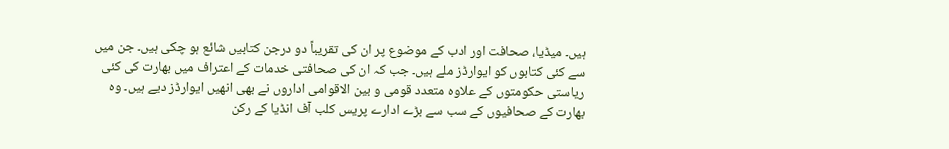ہیں۔ میڈیا، صحافت اور ادب کے موضوع پر ان کی تقریباً دو درجن کتابیں شائع ہو چکی ہیں۔ جن میں سے کئی کتابوں کو ایوارڈز ملے ہیں۔ جب کہ ان کی صحافتی خدمات کے اعتراف میں بھارت کی کئی ریاستی حکومتوں کے علاوہ متعدد قومی و بین الاقوامی اداروں نے بھی انھیں ایوارڈز دیے ہیں۔ وہ بھارت کے صحافیوں کے سب سے بڑے ادارے پریس کلب آف انڈیا کے رکن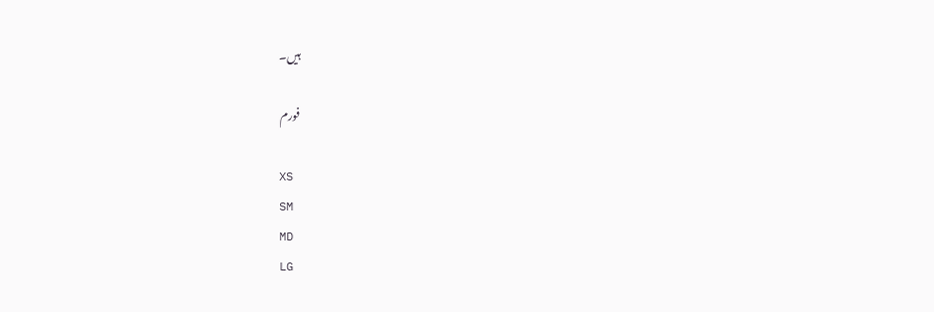ہیں۔

فورم

XS
SM
MD
LG